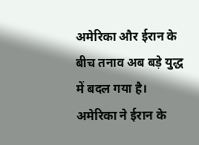अमेरिका और ईरान के बीच तनाव अब बड़े युद्ध में बदल गया है। अमेरिका ने ईरान के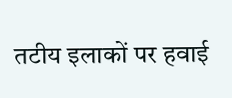तटीय इलाकों पर हवाई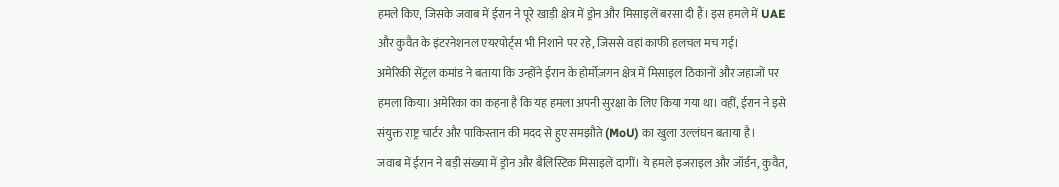हमले किए, जिसके जवाब में ईरान ने पूरे खाड़ी क्षेत्र में ड्रोन और मिसाइलें बरसा दी हैं। इस हमले में UAE और कुवैत के इंटरनेशनल एयरपोर्ट्स भी निशाने पर रहे, जिससे वहां काफी हलचल मच गई।
अमेरिकी सेंट्रल कमांड ने बताया कि उन्होंने ईरान के होर्मोज़गन क्षेत्र में मिसाइल ठिकानों और जहाजों पर हमला किया। अमेरिका का कहना है कि यह हमला अपनी सुरक्षा के लिए किया गया था। वहीं, ईरान ने इसे संयुक्त राष्ट्र चार्टर और पाकिस्तान की मदद से हुए समझौते (MoU) का खुला उल्लंघन बताया है।
जवाब में ईरान ने बड़ी संख्या में ड्रोन और बैलिस्टिक मिसाइलें दागीं। ये हमले इजराइल और जॉर्डन, कुवैत,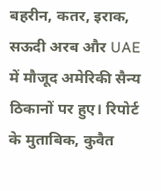बहरीन, कतर, इराक, सऊदी अरब और UAE में मौजूद अमेरिकी सैन्य ठिकानों पर हुए। रिपोर्ट के मुताबिक, कुवैत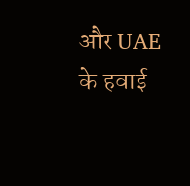और UAE के हवाई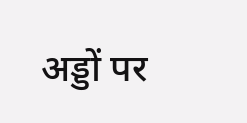अड्डों पर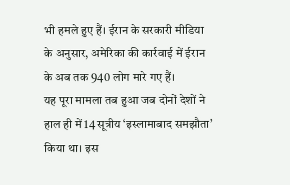भी हमले हुए हैं। ईरान के सरकारी मीडिया के अनुसार, अमेरिका की कार्रवाई में ईरान के अब तक 940 लोग मारे गए हैं।
यह पूरा मामला तब हुआ जब दोनों देशों ने हाल ही में 14 सूत्रीय ‘इस्लामाबाद समझौता’ किया था। इस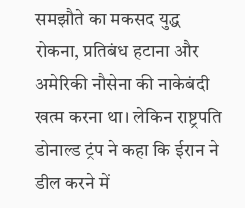समझौते का मकसद युद्ध रोकना, प्रतिबंध हटाना और अमेरिकी नौसेना की नाकेबंदी खत्म करना था। लेकिन राष्ट्रपति डोनाल्ड ट्रंप ने कहा कि ईरान ने डील करने में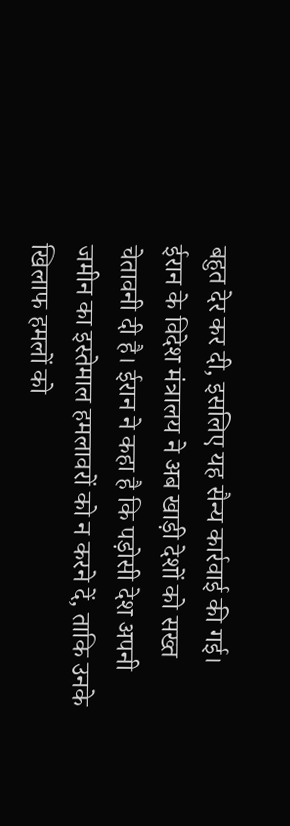बहुत देर कर दी, इसलिए यह सैन्य कार्रवाई की गई।
ईरान के विदेश मंत्रालय ने अब खाड़ी देशों को सख्त चेतावनी दी है। ईरान ने कहा है कि पड़ोसी देश अपनी जमीन का इस्तेमाल हमलावरों को न करने दें, ताकि उनके खिलाफ हमलों को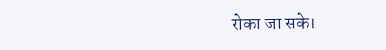रोका जा सके।